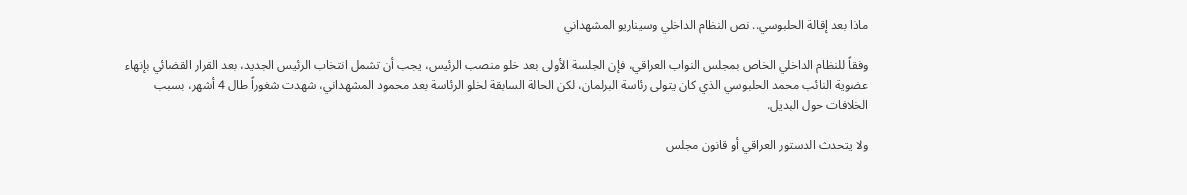ماذا بعد إقالة الحلبوسي.. نص النظام الداخلي وسيناريو المشهداني

وفقاً للنظام الداخلي الخاص بمجلس النواب العراقي، فإن الجلسة الأولى بعد خلو منصب الرئيس، يجب أن تشمل انتخاب الرئيس الجديد، بعد القرار القضائي بإنهاء عضوية النائب محمد الحلبوسي الذي كان يتولى رئاسة البرلمان، لكن الحالة السابقة لخلو الرئاسة بعد محمود المشهداني، شهدت شغوراً طال 4 أشهر، بسبب الخلافات حول البديل.

ولا يتحدث الدستور العراقي أو قانون مجلس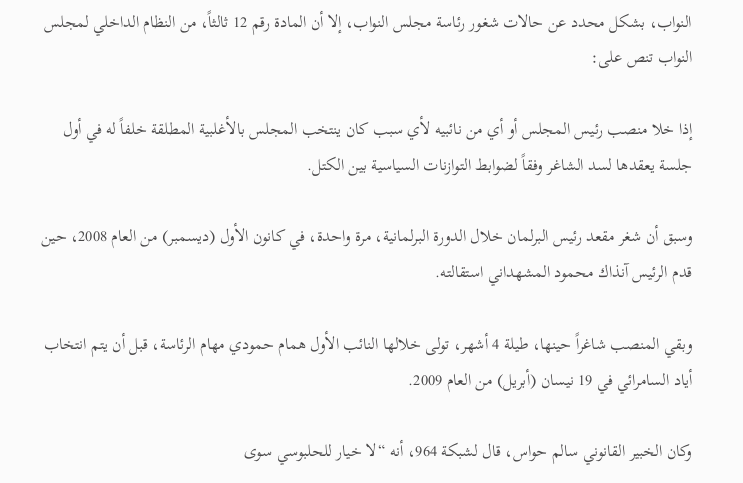النواب، بشكل محدد عن حالات شغور رئاسة مجلس النواب، إلا أن المادة رقم 12 ثالثاً، من النظام الداخلي لمجلس النواب تنص على:

إذا خلا منصب رئيس المجلس أو أي من نائبيه لأي سبب كان ينتخب المجلس بالأغلبية المطلقة خلفاً له في أول جلسة يعقدها لسد الشاغر وفقاً لضوابط التوازنات السياسية بين الكتل.

وسبق أن شغر مقعد رئيس البرلمان خلال الدورة البرلمانية، مرة واحدة، في كانون الأول (ديسمبر) من العام 2008، حين قدم الرئيس آنذاك محمود المشهداني استقالته.

وبقي المنصب شاغراً حينها، طيلة 4 أشهر، تولى خلالها النائب الأول همام حمودي مهام الرئاسة، قبل أن يتم انتخاب أياد السامرائي في 19 نيسان (أبريل) من العام 2009.

وكان الخبير القانوني سالم حواس، قال لشبكة 964، أنه “لا خيار للحلبوسي سوى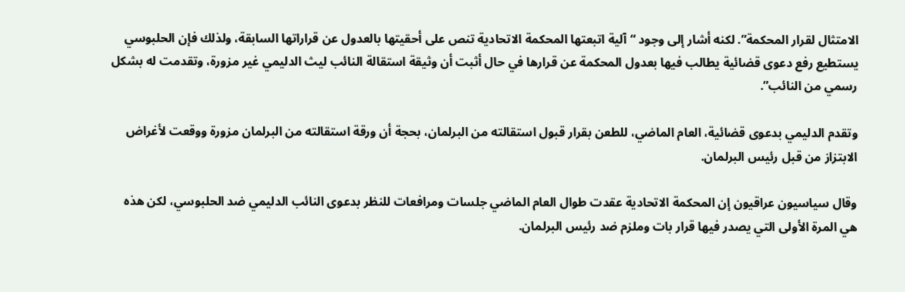الامتثال لقرار المحكمة”. لكنه أشار إلى وجود “آلية اتبعتها المحكمة الاتحادية تنص على أحقيتها بالعدول عن قراراتها السابقة، ولذلك فإن الحلبوسي يستطيع رفع دعوى قضائية يطالب فيها بعدول المحكمة عن قرارها في حال أثبت أن وثيقة استقالة النائب ليث الدليمي غير مزورة، وتقدمت له بشكل رسمي من النائب”.

وتقدم الدليمي بدعوى قضائية، العام الماضي، للطعن بقرار قبول استقالته من البرلمان، بحجة أن ورقة استقالته من البرلمان مزورة ووقعت لأغراض الابتزاز من قبل رئيس البرلمان.

وقال سياسيون عراقيون إن المحكمة الاتحادية عقدت طوال العام الماضي جلسات ومرافعات للنظر بدعوى النائب الدليمي ضد الحلبوسي، لكن هذه هي المرة الأولى التي يصدر فيها قرار بات وملزم ضد رئيس البرلمان.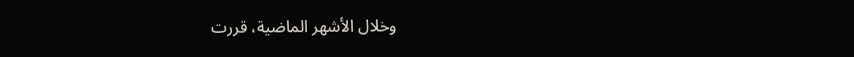وخلال الأشهر الماضية، قررت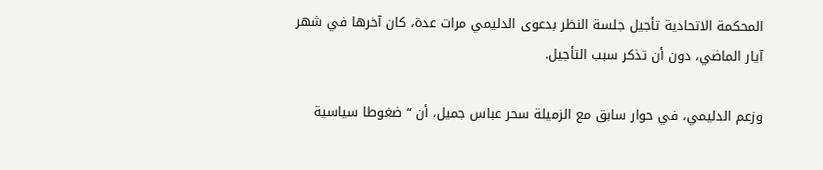المحكمة الاتحادية تأجيل جلسة النظر بدعوى الدليمي مرات عدة، كان آخرها في شهر آيار الماضي، دون أن تذكر سبب التأجيل.

وزعم الدليمي، في حوار سابق مع الزميلة سحر عباس جميل، أن “ضغوطا سياسية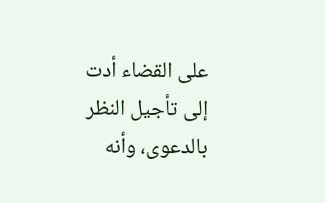على القضاء أدت إلى تأجيل النظر بالدعوى، وأنه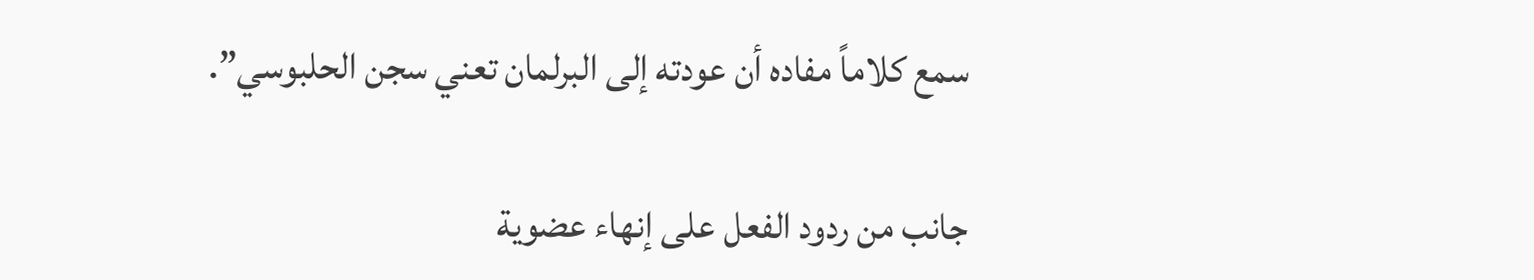سمع كلاماً مفاده أن عودته إلى البرلمان تعني سجن الحلبوسي”.

جانب من ردود الفعل على إنهاء عضوية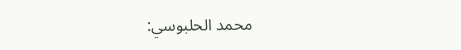محمد الحلبوسي: